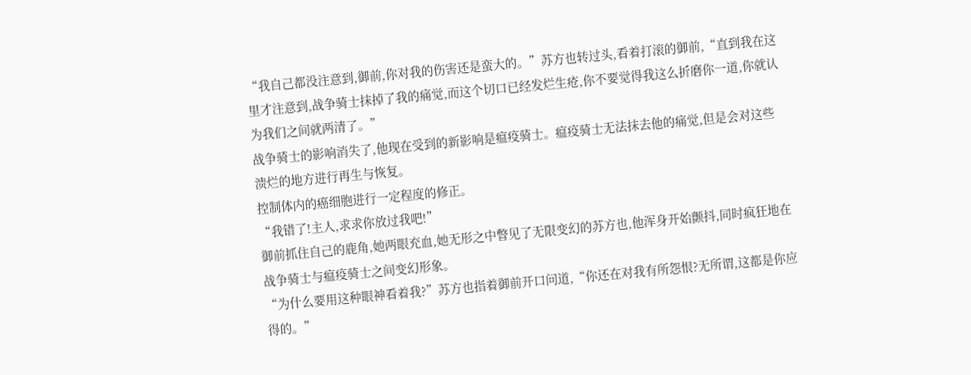“我自己都没注意到,御前,你对我的伤害还是蛮大的。”苏方也转过头,看着打滚的御前,“直到我在这里才注意到,战争骑士抹掉了我的痛觉,而这个切口已经发烂生疮,你不要觉得我这么折磨你一道,你就认为我们之间就两清了。”
战争骑士的影响消失了,他现在受到的新影响是瘟疫骑士。瘟疫骑士无法抹去他的痛觉,但是会对这些溃烂的地方进行再生与恢复。
控制体内的癌细胞进行一定程度的修正。
“我错了!主人,求求你放过我吧!”
御前抓住自己的鹿角,她两眼充血,她无形之中瞥见了无限变幻的苏方也,他浑身开始颤抖,同时疯狂地在战争骑士与瘟疫骑士之间变幻形象。
“为什么要用这种眼神看着我?”苏方也指着御前开口问道,“你还在对我有所怨恨?无所谓,这都是你应得的。”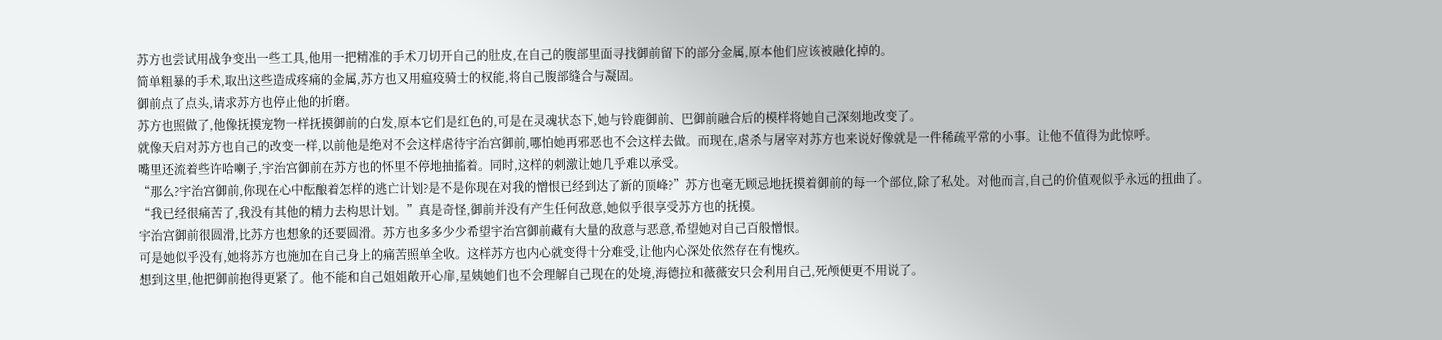苏方也尝试用战争变出一些工具,他用一把精准的手术刀切开自己的肚皮,在自己的腹部里面寻找御前留下的部分金属,原本他们应该被融化掉的。
简单粗暴的手术,取出这些造成疼痛的金属,苏方也又用瘟疫骑士的权能,将自己腹部缝合与凝固。
御前点了点头,请求苏方也停止他的折磨。
苏方也照做了,他像抚摸宠物一样抚摸御前的白发,原本它们是红色的,可是在灵魂状态下,她与铃鹿御前、巴御前融合后的模样将她自己深刻地改变了。
就像天启对苏方也自己的改变一样,以前他是绝对不会这样虐待宇治宫御前,哪怕她再邪恶也不会这样去做。而现在,虐杀与屠宰对苏方也来说好像就是一件稀疏平常的小事。让他不值得为此惊呼。
嘴里还流着些许哈喇子,宇治宫御前在苏方也的怀里不停地抽搐着。同时,这样的刺激让她几乎难以承受。
“那么?宇治宫御前,你现在心中酝酿着怎样的逃亡计划?是不是你现在对我的憎恨已经到达了新的顶峰?”苏方也毫无顾忌地抚摸着御前的每一个部位,除了私处。对他而言,自己的价值观似乎永远的扭曲了。
“我已经很痛苦了,我没有其他的精力去构思计划。”真是奇怪,御前并没有产生任何敌意,她似乎很享受苏方也的抚摸。
宇治宫御前很圆滑,比苏方也想象的还要圆滑。苏方也多多少少希望宇治宫御前藏有大量的敌意与恶意,希望她对自己百般憎恨。
可是她似乎没有,她将苏方也施加在自己身上的痛苦照单全收。这样苏方也内心就变得十分难受,让他内心深处依然存在有愧疚。
想到这里,他把御前抱得更紧了。他不能和自己姐姐敞开心扉,星姨她们也不会理解自己现在的处境,海德拉和薇薇安只会利用自己,死颅便更不用说了。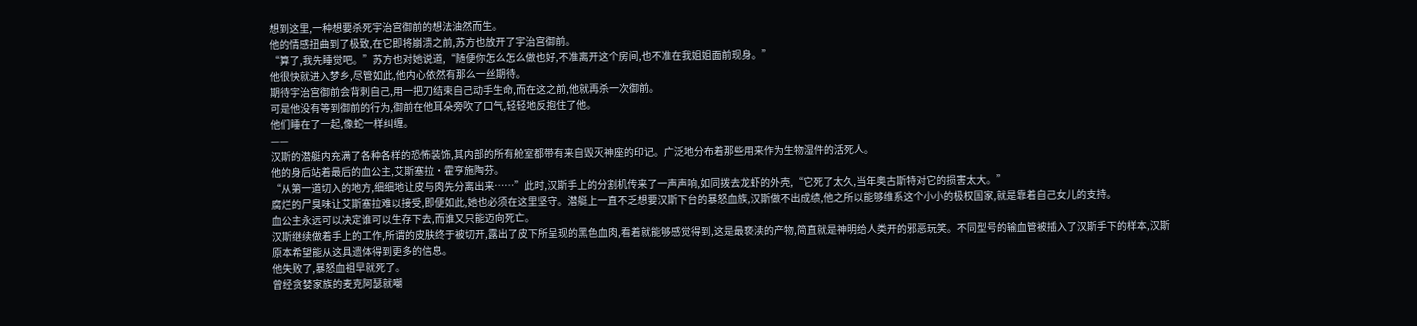想到这里,一种想要杀死宇治宫御前的想法油然而生。
他的情感扭曲到了极致,在它即将崩溃之前,苏方也放开了宇治宫御前。
“算了,我先睡觉吧。”苏方也对她说道,“随便你怎么怎么做也好,不准离开这个房间,也不准在我姐姐面前现身。”
他很快就进入梦乡,尽管如此,他内心依然有那么一丝期待。
期待宇治宫御前会背刺自己,用一把刀结束自己动手生命,而在这之前,他就再杀一次御前。
可是他没有等到御前的行为,御前在他耳朵旁吹了口气,轻轻地反抱住了他。
他们睡在了一起,像蛇一样纠缠。
——
汉斯的潜艇内充满了各种各样的恐怖装饰,其内部的所有舱室都带有来自毁灭神座的印记。广泛地分布着那些用来作为生物湿件的活死人。
他的身后站着最后的血公主,艾斯塞拉·霍亨施陶芬。
“从第一道切入的地方,细细地让皮与肉先分离出来……”此时,汉斯手上的分割机传来了一声声响,如同拨去龙虾的外壳,“它死了太久,当年奥古斯特对它的损害太大。”
腐烂的尸臭味让艾斯塞拉难以接受,即便如此,她也必须在这里坚守。潜艇上一直不乏想要汉斯下台的暴怒血族,汉斯做不出成绩,他之所以能够维系这个小小的极权国家,就是靠着自己女儿的支持。
血公主永远可以决定谁可以生存下去,而谁又只能迈向死亡。
汉斯继续做着手上的工作,所谓的皮肤终于被切开,露出了皮下所呈现的黑色血肉,看着就能够感觉得到,这是最亵渎的产物,简直就是神明给人类开的邪恶玩笑。不同型号的输血管被插入了汉斯手下的样本,汉斯原本希望能从这具遗体得到更多的信息。
他失败了,暴怒血祖早就死了。
曾经贪婪家族的麦克阿瑟就嘲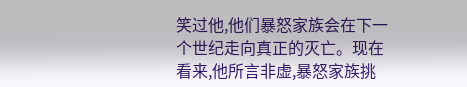笑过他,他们暴怒家族会在下一个世纪走向真正的灭亡。现在看来,他所言非虚,暴怒家族挑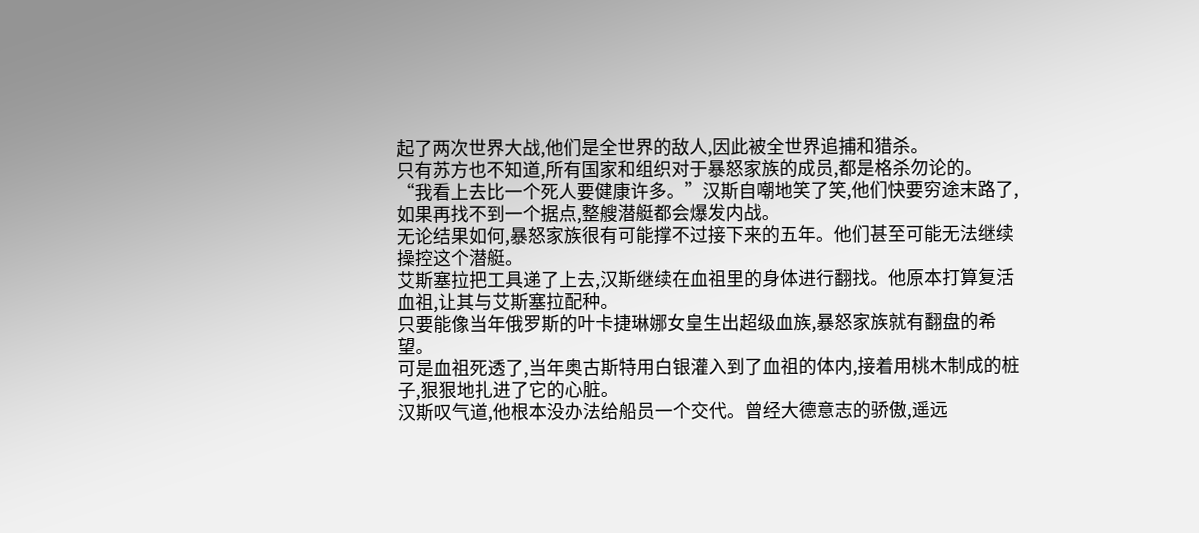起了两次世界大战,他们是全世界的敌人,因此被全世界追捕和猎杀。
只有苏方也不知道,所有国家和组织对于暴怒家族的成员,都是格杀勿论的。
“我看上去比一个死人要健康许多。”汉斯自嘲地笑了笑,他们快要穷途末路了,如果再找不到一个据点,整艘潜艇都会爆发内战。
无论结果如何,暴怒家族很有可能撑不过接下来的五年。他们甚至可能无法继续操控这个潜艇。
艾斯塞拉把工具递了上去,汉斯继续在血祖里的身体进行翻找。他原本打算复活血祖,让其与艾斯塞拉配种。
只要能像当年俄罗斯的叶卡捷琳娜女皇生出超级血族,暴怒家族就有翻盘的希望。
可是血祖死透了,当年奥古斯特用白银灌入到了血祖的体内,接着用桃木制成的桩子,狠狠地扎进了它的心脏。
汉斯叹气道,他根本没办法给船员一个交代。曾经大德意志的骄傲,遥远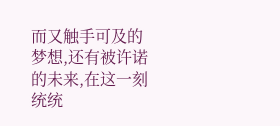而又触手可及的梦想,还有被许诺的未来,在这一刻统统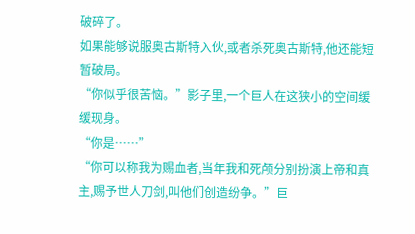破碎了。
如果能够说服奥古斯特入伙,或者杀死奥古斯特,他还能短暂破局。
“你似乎很苦恼。”影子里,一个巨人在这狭小的空间缓缓现身。
“你是……”
“你可以称我为赐血者,当年我和死颅分别扮演上帝和真主,赐予世人刀剑,叫他们创造纷争。”巨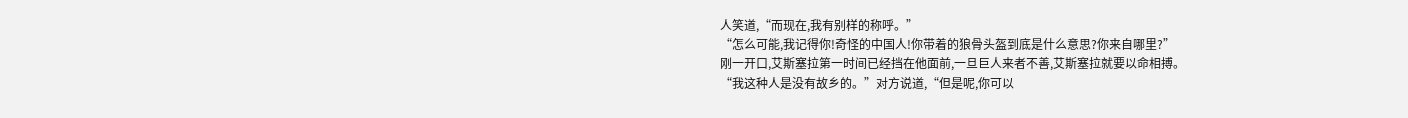人笑道,“而现在,我有别样的称呼。”
“怎么可能,我记得你!奇怪的中国人!你带着的狼骨头盔到底是什么意思?你来自哪里?”
刚一开口,艾斯塞拉第一时间已经挡在他面前,一旦巨人来者不善,艾斯塞拉就要以命相搏。
“我这种人是没有故乡的。”对方说道,“但是呢,你可以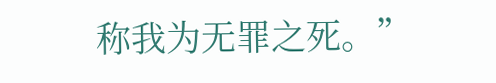称我为无罪之死。”